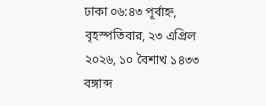ঢাকা ০৬:৪৩ পূর্বাহ্ন, বৃহস্পতিবার, ২৩ এপ্রিল ২০২৬, ১০ বৈশাখ ১৪৩৩ বঙ্গাব্দ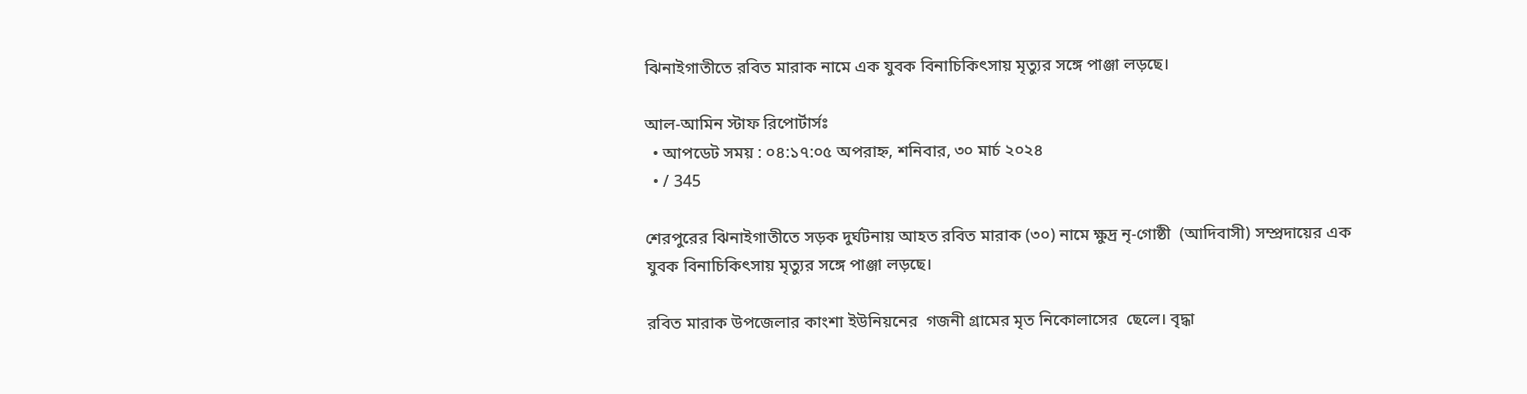ঝিনাইগাতীতে রবিত মারাক নামে এক যুবক বিনাচিকিৎসায় মৃত্যুর সঙ্গে পাঞ্জা লড়ছে।

আল-আমিন স্টাফ রিপোর্টার্সঃ
  • আপডেট সময় : ০৪:১৭:০৫ অপরাহ্ন, শনিবার, ৩০ মার্চ ২০২৪
  • / 345

শেরপুরের ঝিনাইগাতীতে সড়ক দুর্ঘটনায় আহত রবিত মারাক (৩০) নামে ক্ষুদ্র নৃ-গোষ্ঠী  (আদিবাসী) সম্প্রদায়ের এক যুবক বিনাচিকিৎসায় মৃত্যুর সঙ্গে পাঞ্জা লড়ছে।

রবিত মারাক উপজেলার কাংশা ইউনিয়নের  গজনী গ্রামের মৃত নিকোলাসের  ছেলে। বৃদ্ধা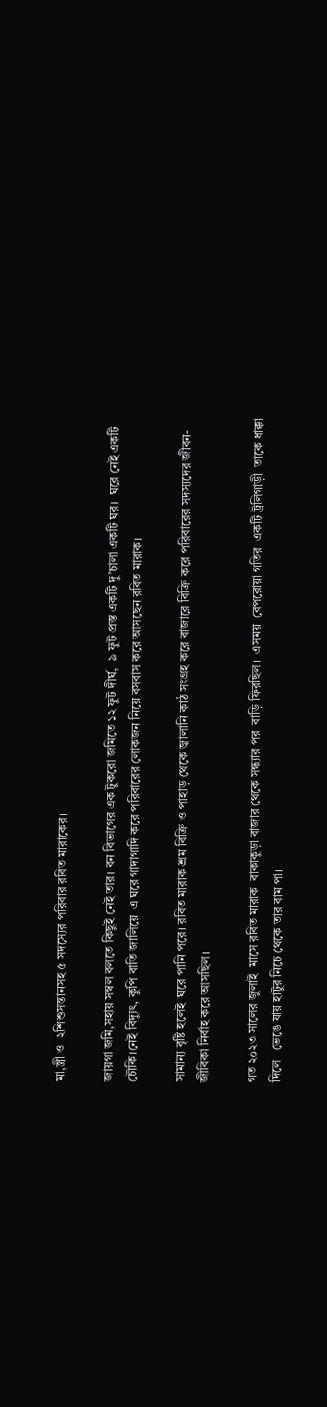মা,স্ত্রী ও  ২শিশুসন্তানসহ ৫ সদস্যের পরিবার রবিত মারাকের।

জায়গা জমি,সহায় সম্বল বলতে কিছুই নেই তার। বন বিভাগের এক টুকরো জমিতে ১২ ফুট দীর্ঘ,  ৯ ফুট প্রস্ত একটি দু’চালা একটি ঘর।  ঘরে নেই একটি  চৌকি।নেই বিদ্যুৎ, কুপি বাতি জালিয়ে  এ ঘরে গাদাগাদি করে পরিবারের লোকজন নিয়ে বসবাস করে আসছেন রবিত মারাক।

সামান্য বৃষ্টি হলেই  ঘরে পানি পরে। রবিত মারাক শ্রম বিক্রি ও পাহাড় থেকে জ্বালানি কাঠ সংগ্রহ করে বাজারে বিক্রি করে পরিবারের সদস্যদের জীবন- জীবিকা নির্বাহ করে আসছিল।

গত ২০২৩ সালের জুলাই  মাসে রবিত মারাক  বাকাকুড়া বাজার থেকে সন্ধ্যার পর  বাড়ি ফিরছিল।  এসময়  বেপরোয়া গতির  একটি ট্রলিগাড়ী  তাকে ধাক্কা দিলে   ভেঙে যায় হাটুর নিচে থেকে তার বাম পা।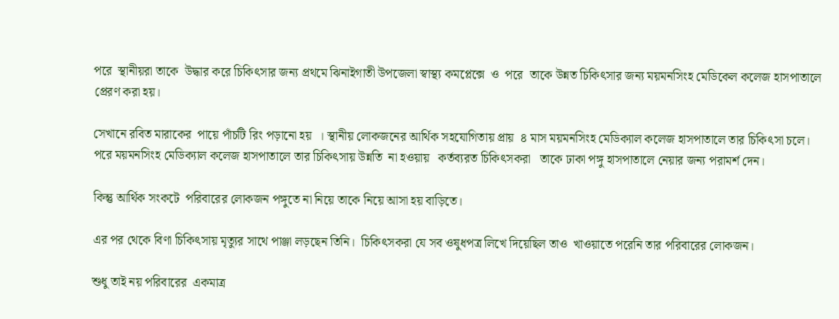পরে  স্থানীয়রা তাকে  উদ্ধার করে চিকিৎসার জন্য প্রথমে ঝিনাইগাতী উপজেলা স্বাস্থ্য কমপ্লেক্সে  ও  পরে  তাকে উন্নত চিকিৎসার জন্য ময়মনসিংহ মেডিকেল কলেজ হাসপাতালে প্রেরণ করা হয়।

সেখানে রবিত মারাকের  পায়ে পাঁচটি রিং পড়ানো হয়  । স্থানীয় লোকজনের আর্থিক সহযোগিতায় প্রায়  ৪ মাস ময়মনসিংহ মেডিক্যাল কলেজ হাসপাতালে তার চিকিৎসা চলে।  পরে ময়মনসিংহ মেডিক্যাল কলেজ হাসপাতালে তার চিকিৎসায় উন্নতি  না হওয়ায়   কর্তব্যরত চিকিৎসকরা   তাকে ঢাকা পঙ্গু হাসপাতালে নেয়ার জন্য পরামর্শ দেন।

কিন্তু আর্থিক সংকটে  পরিবারের লোকজন পঙ্গুতে না নিয়ে তাকে নিয়ে আসা হয় বাড়িতে।

এর পর থেকে বিণা চিকিৎসায় মৃত্যুর সাথে পাঞ্জা লড়ছেন তিনি।  চিকিৎসকরা যে সব ওষুধপত্র লিখে দিয়েছিল তাও  খাওয়াতে পরেনি তার পরিবারের লোকজন।

শুধু তাই নয় পরিবারের  একমাত্র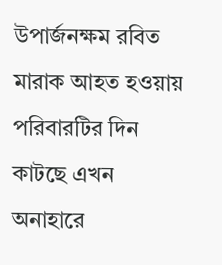উপার্জনক্ষম রবিত মারাক আহত হওয়ায় পরিবারটির দিন কাটছে এখন অনাহারে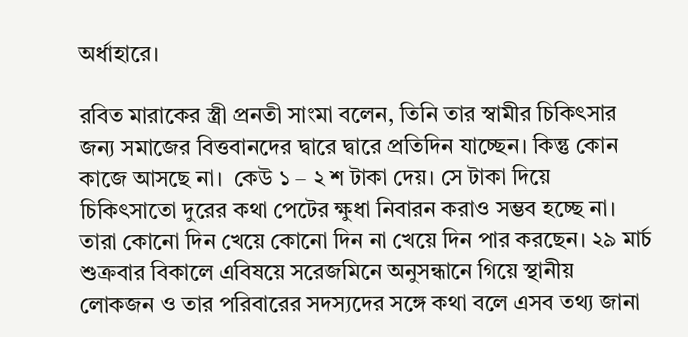অর্ধাহারে।

রবিত মারাকের স্ত্রী প্রনতী সাংমা বলেন, তিনি তার স্বামীর চিকিৎসার জন্য সমাজের বিত্তবানদের দ্বারে দ্বারে প্রতিদিন যাচ্ছেন। কিন্তু কোন কাজে আসছে না।  কেউ ১ – ২ শ টাকা দেয়। সে টাকা দিয়ে চিকিৎসাতো দুরের কথা পেটের ক্ষুধা নিবারন করাও সম্ভব হচ্ছে না।   তারা কোনো দিন খেয়ে কোনো দিন না খেয়ে দিন পার করছেন। ২৯ মার্চ শুক্রবার বিকালে এবিষয়ে সরেজমিনে অনুসন্ধানে গিয়ে স্থানীয় লোকজন ও তার পরিবারের সদস্যদের সঙ্গে কথা বলে এসব তথ্য জানা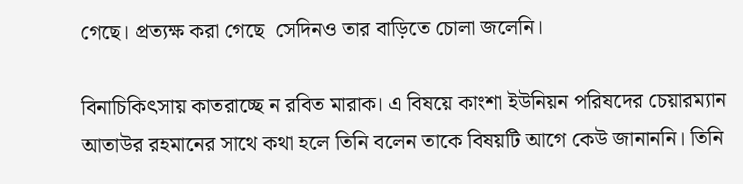গেছে। প্রত্যক্ষ করা গেছে  সেদিনও তার বাড়িতে চোলা জলেনি।

বিনাচিকিৎসায় কাতরাচ্ছে ন রবিত মারাক। এ বিষয়ে কাংশা ইউনিয়ন পরিষদের চেয়ারম্যান আতাউর রহমানের সাথে কথা হলে তিনি বলেন তাকে বিষয়টি আগে কেউ জানাননি। তিনি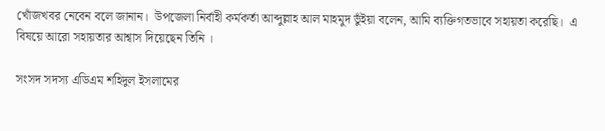খোঁজখবর নেবেন বলে জানান।  উপজেলা নির্বাহী কর্মকর্তা আব্দুল্লাহ আল মাহমুদ ভুঁইয়া বলেন, আমি ব্যক্তিগতভাবে সহায়তা করেছি।  এ বিষয়ে আরো সহায়তার আশ্বাস দিয়েছেন তিনি ।

সংসদ সদস্য এডিএম শহিদুল ইসলামের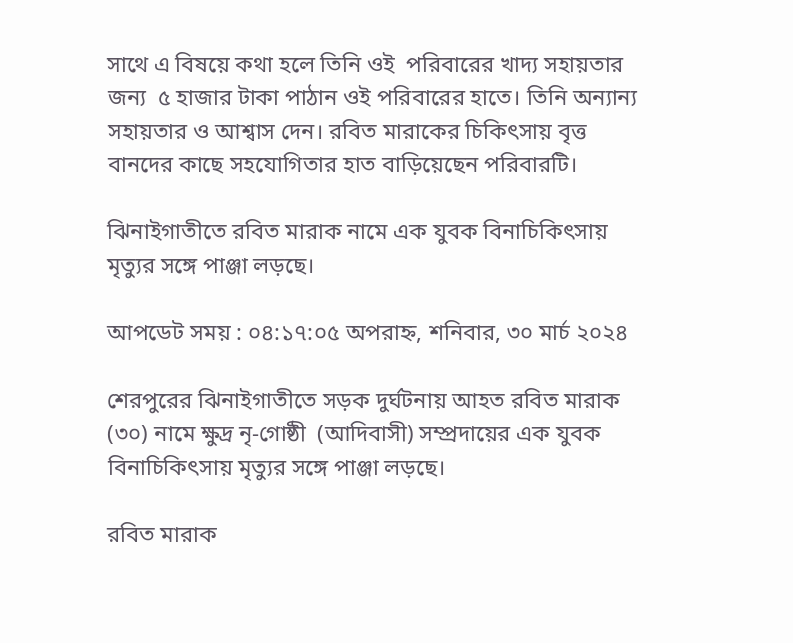সাথে এ বিষয়ে কথা হলে তিনি ওই  পরিবারের খাদ্য সহায়তার জন্য  ৫ হাজার টাকা পাঠান ওই পরিবারের হাতে। তিনি অন্যান্য সহায়তার ও আশ্বাস দেন। রবিত মারাকের চিকিৎসায় বৃত্ত বানদের কাছে সহযোগিতার হাত বাড়িয়েছেন পরিবারটি।

ঝিনাইগাতীতে রবিত মারাক নামে এক যুবক বিনাচিকিৎসায় মৃত্যুর সঙ্গে পাঞ্জা লড়ছে।

আপডেট সময় : ০৪:১৭:০৫ অপরাহ্ন, শনিবার, ৩০ মার্চ ২০২৪

শেরপুরের ঝিনাইগাতীতে সড়ক দুর্ঘটনায় আহত রবিত মারাক (৩০) নামে ক্ষুদ্র নৃ-গোষ্ঠী  (আদিবাসী) সম্প্রদায়ের এক যুবক বিনাচিকিৎসায় মৃত্যুর সঙ্গে পাঞ্জা লড়ছে।

রবিত মারাক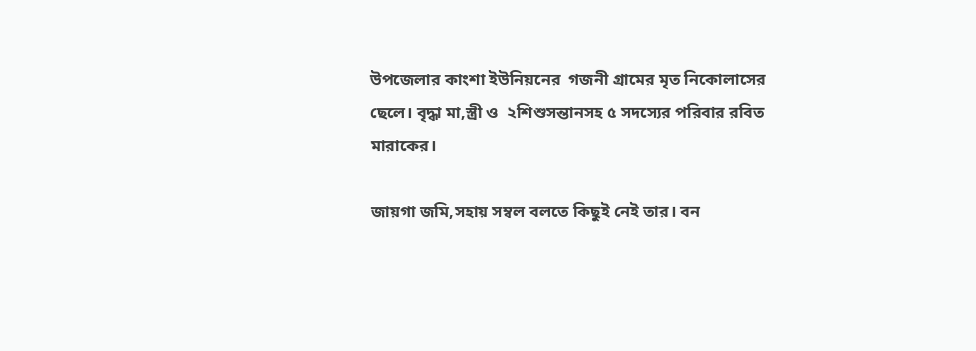উপজেলার কাংশা ইউনিয়নের  গজনী গ্রামের মৃত নিকোলাসের  ছেলে। বৃদ্ধা মা,স্ত্রী ও  ২শিশুসন্তানসহ ৫ সদস্যের পরিবার রবিত মারাকের।

জায়গা জমি,সহায় সম্বল বলতে কিছুই নেই তার। বন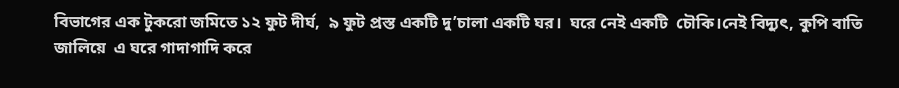বিভাগের এক টুকরো জমিতে ১২ ফুট দীর্ঘ,  ৯ ফুট প্রস্ত একটি দু’চালা একটি ঘর।  ঘরে নেই একটি  চৌকি।নেই বিদ্যুৎ, কুপি বাতি জালিয়ে  এ ঘরে গাদাগাদি করে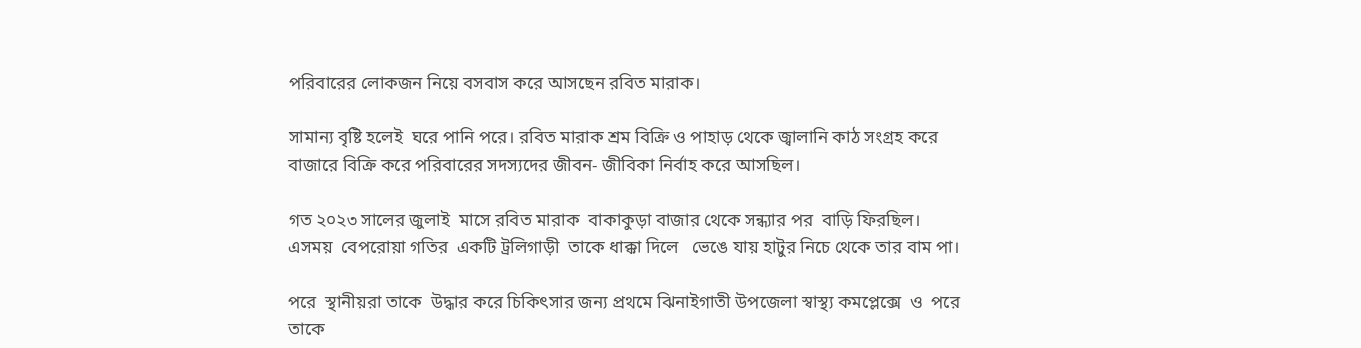পরিবারের লোকজন নিয়ে বসবাস করে আসছেন রবিত মারাক।

সামান্য বৃষ্টি হলেই  ঘরে পানি পরে। রবিত মারাক শ্রম বিক্রি ও পাহাড় থেকে জ্বালানি কাঠ সংগ্রহ করে বাজারে বিক্রি করে পরিবারের সদস্যদের জীবন- জীবিকা নির্বাহ করে আসছিল।

গত ২০২৩ সালের জুলাই  মাসে রবিত মারাক  বাকাকুড়া বাজার থেকে সন্ধ্যার পর  বাড়ি ফিরছিল।  এসময়  বেপরোয়া গতির  একটি ট্রলিগাড়ী  তাকে ধাক্কা দিলে   ভেঙে যায় হাটুর নিচে থেকে তার বাম পা।

পরে  স্থানীয়রা তাকে  উদ্ধার করে চিকিৎসার জন্য প্রথমে ঝিনাইগাতী উপজেলা স্বাস্থ্য কমপ্লেক্সে  ও  পরে  তাকে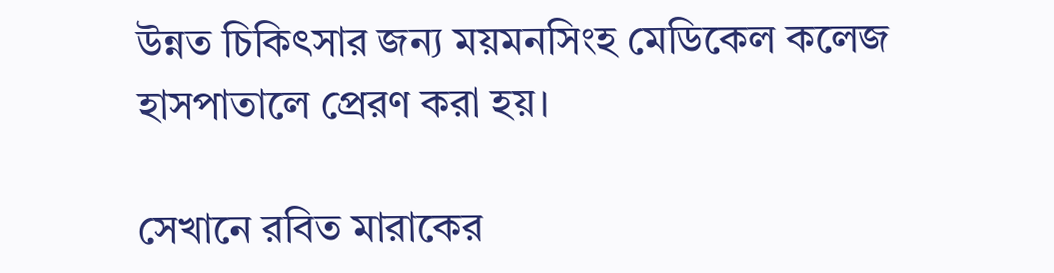উন্নত চিকিৎসার জন্য ময়মনসিংহ মেডিকেল কলেজ হাসপাতালে প্রেরণ করা হয়।

সেখানে রবিত মারাকের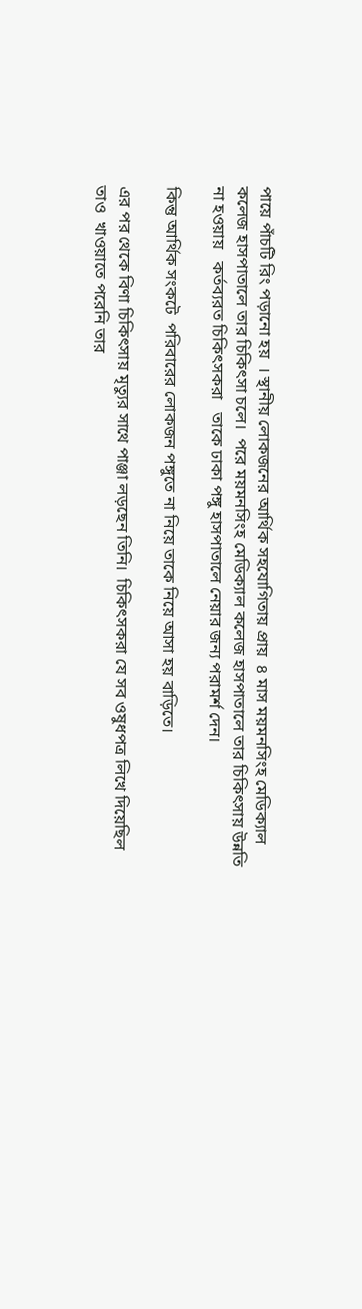পায়ে পাঁচটি রিং পড়ানো হয়  । স্থানীয় লোকজনের আর্থিক সহযোগিতায় প্রায়  ৪ মাস ময়মনসিংহ মেডিক্যাল কলেজ হাসপাতালে তার চিকিৎসা চলে।  পরে ময়মনসিংহ মেডিক্যাল কলেজ হাসপাতালে তার চিকিৎসায় উন্নতি  না হওয়ায়   কর্তব্যরত চিকিৎসকরা   তাকে ঢাকা পঙ্গু হাসপাতালে নেয়ার জন্য পরামর্শ দেন।

কিন্তু আর্থিক সংকটে  পরিবারের লোকজন পঙ্গুতে না নিয়ে তাকে নিয়ে আসা হয় বাড়িতে।

এর পর থেকে বিণা চিকিৎসায় মৃত্যুর সাথে পাঞ্জা লড়ছেন তিনি।  চিকিৎসকরা যে সব ওষুধপত্র লিখে দিয়েছিল তাও  খাওয়াতে পরেনি তার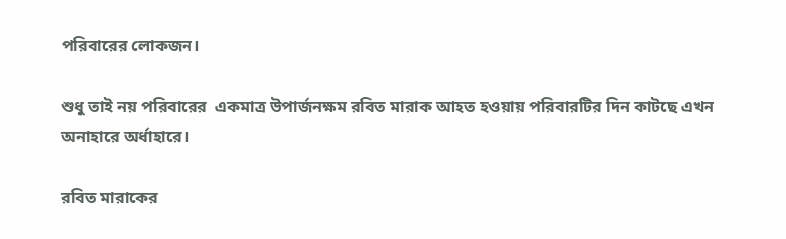পরিবারের লোকজন।

শুধু তাই নয় পরিবারের  একমাত্র উপার্জনক্ষম রবিত মারাক আহত হওয়ায় পরিবারটির দিন কাটছে এখন অনাহারে অর্ধাহারে।

রবিত মারাকের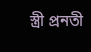স্ত্রী প্রনতী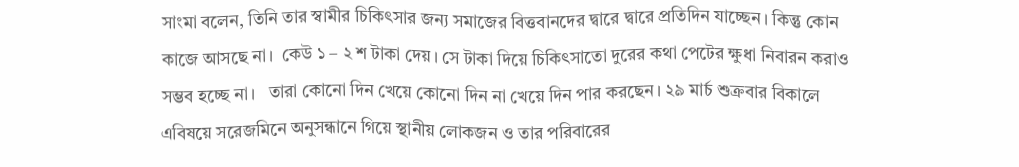সাংমা বলেন, তিনি তার স্বামীর চিকিৎসার জন্য সমাজের বিত্তবানদের দ্বারে দ্বারে প্রতিদিন যাচ্ছেন। কিন্তু কোন কাজে আসছে না।  কেউ ১ – ২ শ টাকা দেয়। সে টাকা দিয়ে চিকিৎসাতো দুরের কথা পেটের ক্ষুধা নিবারন করাও সম্ভব হচ্ছে না।   তারা কোনো দিন খেয়ে কোনো দিন না খেয়ে দিন পার করছেন। ২৯ মার্চ শুক্রবার বিকালে এবিষয়ে সরেজমিনে অনুসন্ধানে গিয়ে স্থানীয় লোকজন ও তার পরিবারের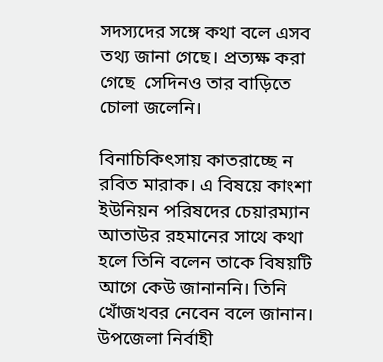সদস্যদের সঙ্গে কথা বলে এসব তথ্য জানা গেছে। প্রত্যক্ষ করা গেছে  সেদিনও তার বাড়িতে চোলা জলেনি।

বিনাচিকিৎসায় কাতরাচ্ছে ন রবিত মারাক। এ বিষয়ে কাংশা ইউনিয়ন পরিষদের চেয়ারম্যান আতাউর রহমানের সাথে কথা হলে তিনি বলেন তাকে বিষয়টি আগে কেউ জানাননি। তিনি খোঁজখবর নেবেন বলে জানান।  উপজেলা নির্বাহী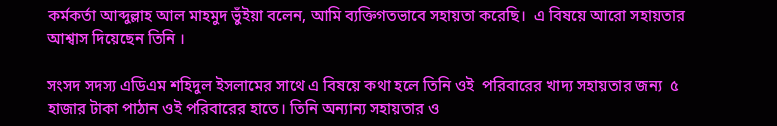কর্মকর্তা আব্দুল্লাহ আল মাহমুদ ভুঁইয়া বলেন, আমি ব্যক্তিগতভাবে সহায়তা করেছি।  এ বিষয়ে আরো সহায়তার আশ্বাস দিয়েছেন তিনি ।

সংসদ সদস্য এডিএম শহিদুল ইসলামের সাথে এ বিষয়ে কথা হলে তিনি ওই  পরিবারের খাদ্য সহায়তার জন্য  ৫ হাজার টাকা পাঠান ওই পরিবারের হাতে। তিনি অন্যান্য সহায়তার ও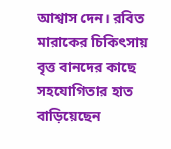আশ্বাস দেন। রবিত মারাকের চিকিৎসায় বৃত্ত বানদের কাছে সহযোগিতার হাত বাড়িয়েছেন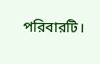পরিবারটি।